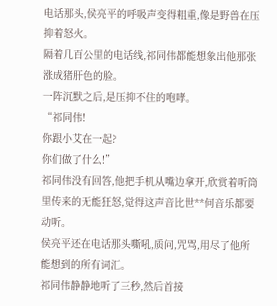电话那头,侯亮平的呼吸声变得粗重,像是野兽在压抑着怒火。
隔着几百公里的电话线,祁同伟都能想象出他那张涨成猪肝色的脸。
一阵沉默之后,是压抑不住的咆哮。
“祁同伟!
你跟小艾在一起?
你们做了什么!”
祁同伟没有回答,他把手机从嘴边拿开,欣赏着听筒里传来的无能狂怒,觉得这声音比世**何音乐都要动听。
侯亮平还在电话那头嘶吼,质问,咒骂,用尽了他所能想到的所有词汇。
祁同伟静静地听了三秒,然后首接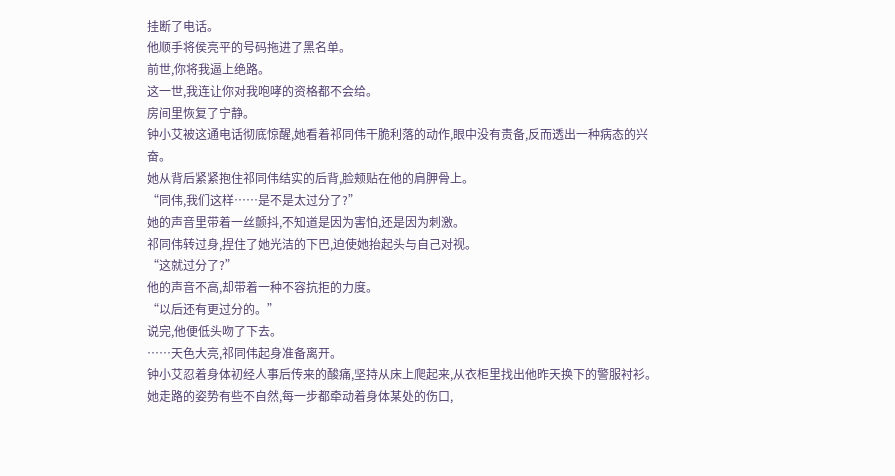挂断了电话。
他顺手将侯亮平的号码拖进了黑名单。
前世,你将我逼上绝路。
这一世,我连让你对我咆哮的资格都不会给。
房间里恢复了宁静。
钟小艾被这通电话彻底惊醒,她看着祁同伟干脆利落的动作,眼中没有责备,反而透出一种病态的兴奋。
她从背后紧紧抱住祁同伟结实的后背,脸颊贴在他的肩胛骨上。
“同伟,我们这样……是不是太过分了?”
她的声音里带着一丝颤抖,不知道是因为害怕,还是因为刺激。
祁同伟转过身,捏住了她光洁的下巴,迫使她抬起头与自己对视。
“这就过分了?”
他的声音不高,却带着一种不容抗拒的力度。
“以后还有更过分的。”
说完,他便低头吻了下去。
……天色大亮,祁同伟起身准备离开。
钟小艾忍着身体初经人事后传来的酸痛,坚持从床上爬起来,从衣柜里找出他昨天换下的警服衬衫。
她走路的姿势有些不自然,每一步都牵动着身体某处的伤口,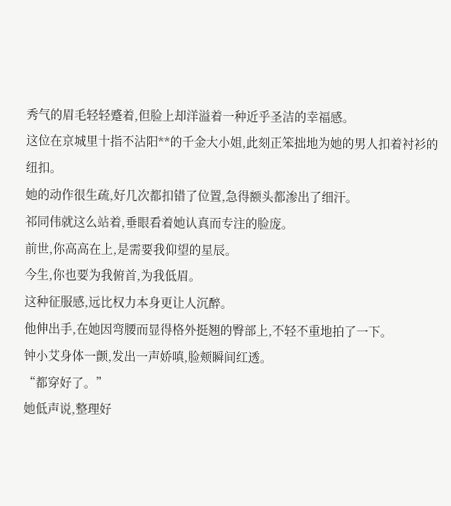秀气的眉毛轻轻蹙着,但脸上却洋溢着一种近乎圣洁的幸福感。
这位在京城里十指不沾阳**的千金大小姐,此刻正笨拙地为她的男人扣着衬衫的纽扣。
她的动作很生疏,好几次都扣错了位置,急得额头都渗出了细汗。
祁同伟就这么站着,垂眼看着她认真而专注的脸庞。
前世,你高高在上,是需要我仰望的星辰。
今生,你也要为我俯首,为我低眉。
这种征服感,远比权力本身更让人沉醉。
他伸出手,在她因弯腰而显得格外挺翘的臀部上,不轻不重地拍了一下。
钟小艾身体一颤,发出一声娇嗔,脸颊瞬间红透。
“都穿好了。”
她低声说,整理好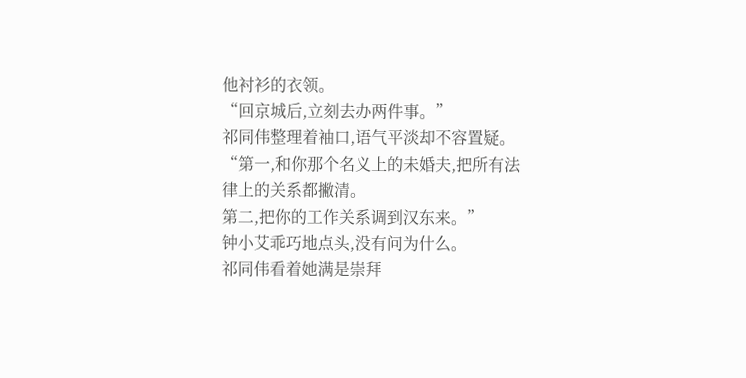他衬衫的衣领。
“回京城后,立刻去办两件事。”
祁同伟整理着袖口,语气平淡却不容置疑。
“第一,和你那个名义上的未婚夫,把所有法律上的关系都撇清。
第二,把你的工作关系调到汉东来。”
钟小艾乖巧地点头,没有问为什么。
祁同伟看着她满是崇拜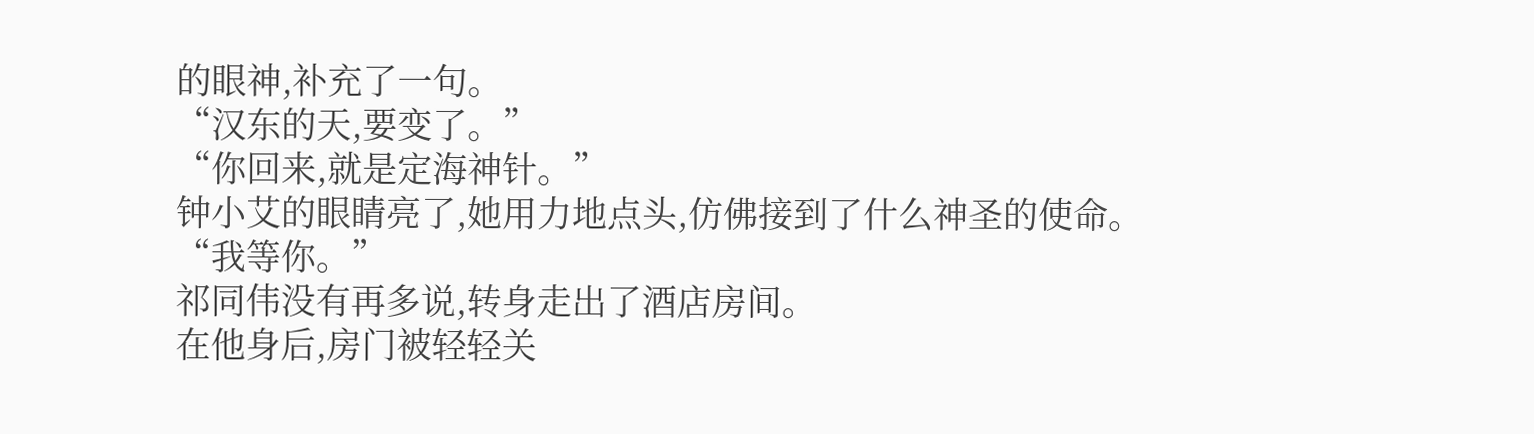的眼神,补充了一句。
“汉东的天,要变了。”
“你回来,就是定海神针。”
钟小艾的眼睛亮了,她用力地点头,仿佛接到了什么神圣的使命。
“我等你。”
祁同伟没有再多说,转身走出了酒店房间。
在他身后,房门被轻轻关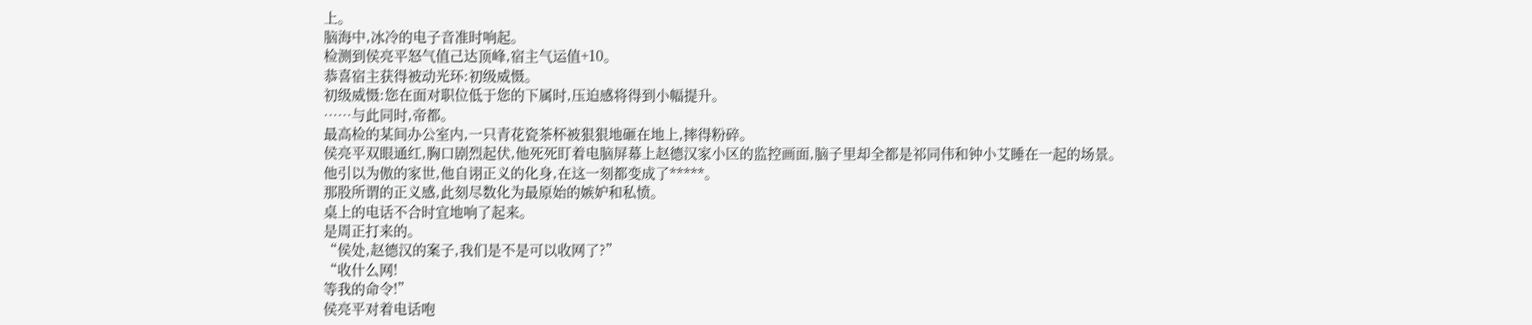上。
脑海中,冰冷的电子音准时响起。
检测到侯亮平怒气值己达顶峰,宿主气运值+10。
恭喜宿主获得被动光环:初级威慑。
初级威慑:您在面对职位低于您的下属时,压迫感将得到小幅提升。
……与此同时,帝都。
最高检的某间办公室内,一只青花瓷茶杯被狠狠地砸在地上,摔得粉碎。
侯亮平双眼通红,胸口剧烈起伏,他死死盯着电脑屏幕上赵德汉家小区的监控画面,脑子里却全都是祁同伟和钟小艾睡在一起的场景。
他引以为傲的家世,他自诩正义的化身,在这一刻都变成了*****。
那股所谓的正义感,此刻尽数化为最原始的嫉妒和私愤。
桌上的电话不合时宜地响了起来。
是周正打来的。
“侯处,赵德汉的案子,我们是不是可以收网了?”
“收什么网!
等我的命令!”
侯亮平对着电话咆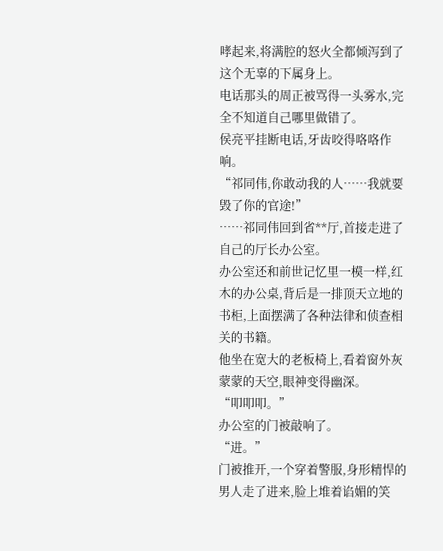哮起来,将满腔的怒火全都倾泻到了这个无辜的下属身上。
电话那头的周正被骂得一头雾水,完全不知道自己哪里做错了。
侯亮平挂断电话,牙齿咬得咯咯作响。
“祁同伟,你敢动我的人……我就要毁了你的官途!”
……祁同伟回到省**厅,首接走进了自己的厅长办公室。
办公室还和前世记忆里一模一样,红木的办公桌,背后是一排顶天立地的书柜,上面摆满了各种法律和侦查相关的书籍。
他坐在宽大的老板椅上,看着窗外灰蒙蒙的天空,眼神变得幽深。
“叩叩叩。”
办公室的门被敲响了。
“进。”
门被推开,一个穿着警服,身形精悍的男人走了进来,脸上堆着谄媚的笑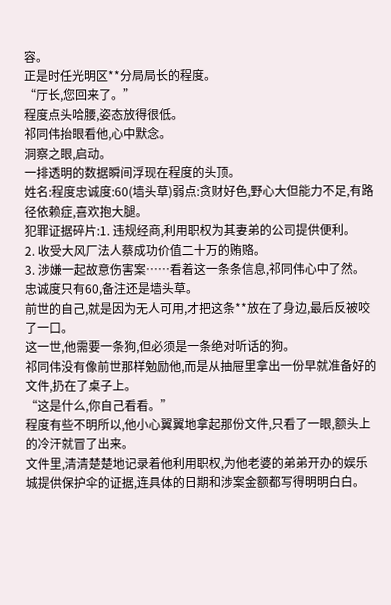容。
正是时任光明区**分局局长的程度。
“厅长,您回来了。”
程度点头哈腰,姿态放得很低。
祁同伟抬眼看他,心中默念。
洞察之眼,启动。
一排透明的数据瞬间浮现在程度的头顶。
姓名:程度忠诚度:60(墙头草)弱点:贪财好色,野心大但能力不足,有路径依赖症,喜欢抱大腿。
犯罪证据碎片:1. 违规经商,利用职权为其妻弟的公司提供便利。
2. 收受大风厂法人蔡成功价值二十万的贿赂。
3. 涉嫌一起故意伤害案……看着这一条条信息,祁同伟心中了然。
忠诚度只有60,备注还是墙头草。
前世的自己,就是因为无人可用,才把这条**放在了身边,最后反被咬了一口。
这一世,他需要一条狗,但必须是一条绝对听话的狗。
祁同伟没有像前世那样勉励他,而是从抽屉里拿出一份早就准备好的文件,扔在了桌子上。
“这是什么,你自己看看。”
程度有些不明所以,他小心翼翼地拿起那份文件,只看了一眼,额头上的冷汗就冒了出来。
文件里,清清楚楚地记录着他利用职权,为他老婆的弟弟开办的娱乐城提供保护伞的证据,连具体的日期和涉案金额都写得明明白白。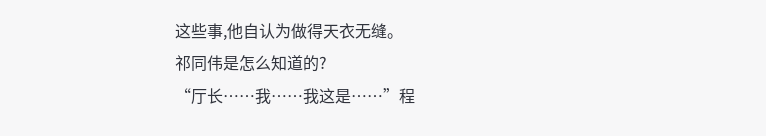这些事,他自认为做得天衣无缝。
祁同伟是怎么知道的?
“厅长……我……我这是……”程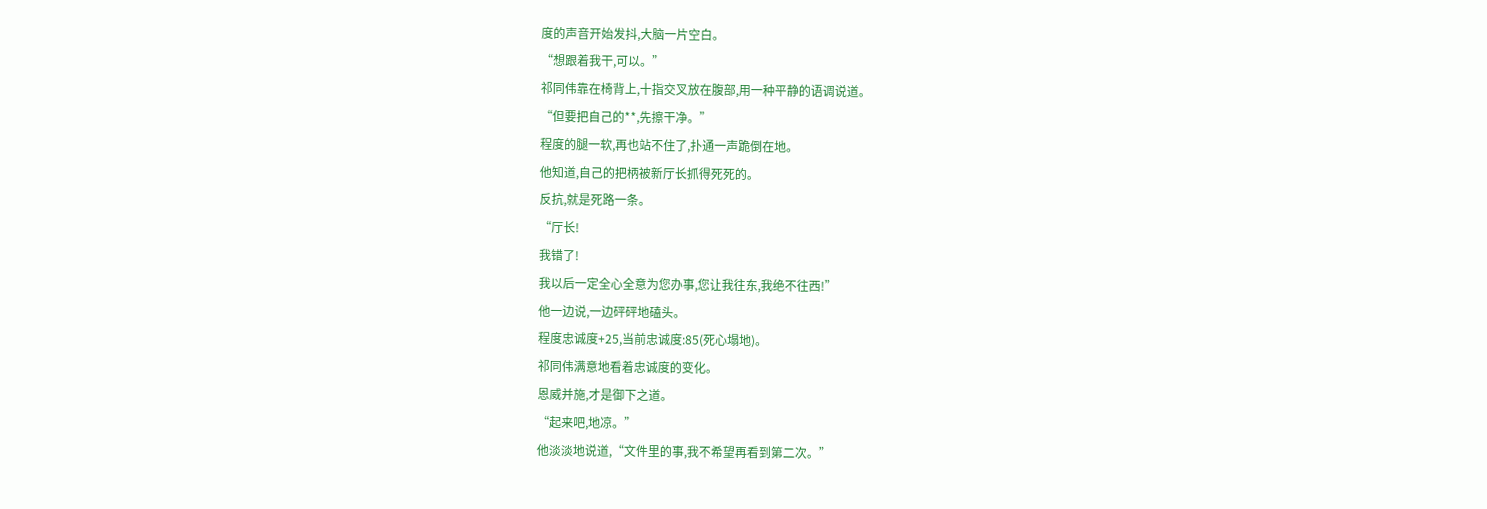度的声音开始发抖,大脑一片空白。
“想跟着我干,可以。”
祁同伟靠在椅背上,十指交叉放在腹部,用一种平静的语调说道。
“但要把自己的**,先擦干净。”
程度的腿一软,再也站不住了,扑通一声跪倒在地。
他知道,自己的把柄被新厅长抓得死死的。
反抗,就是死路一条。
“厅长!
我错了!
我以后一定全心全意为您办事,您让我往东,我绝不往西!”
他一边说,一边砰砰地磕头。
程度忠诚度+25,当前忠诚度:85(死心塌地)。
祁同伟满意地看着忠诚度的变化。
恩威并施,才是御下之道。
“起来吧,地凉。”
他淡淡地说道,“文件里的事,我不希望再看到第二次。”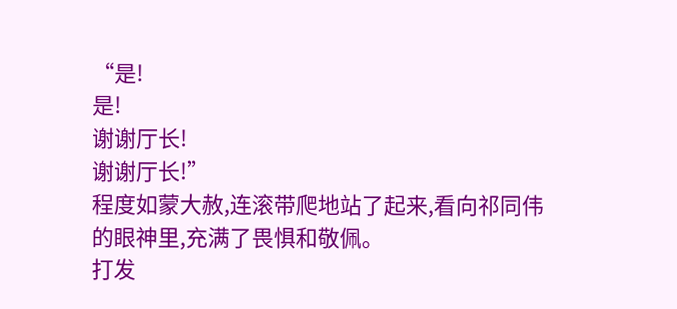“是!
是!
谢谢厅长!
谢谢厅长!”
程度如蒙大赦,连滚带爬地站了起来,看向祁同伟的眼神里,充满了畏惧和敬佩。
打发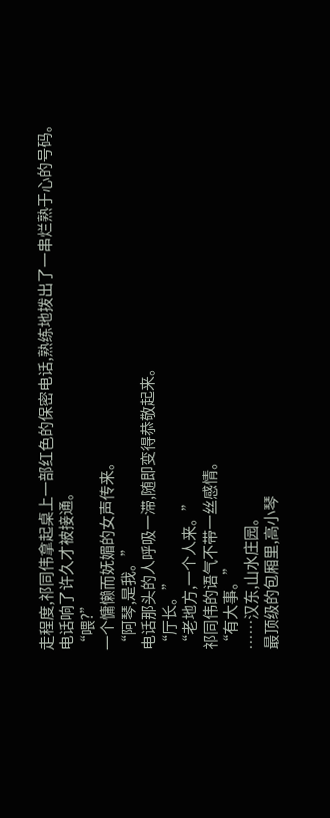走程度,祁同伟拿起桌上一部红色的保密电话,熟练地拨出了一串烂熟于心的号码。
电话响了许久才被接通。
“喂?”
一个慵懒而妩媚的女声传来。
“阿琴,是我。”
电话那头的人呼吸一滞,随即变得恭敬起来。
“厅长。”
“老地方,一个人来。”
祁同伟的语气不带一丝感情。
“有大事。”
……汉东,山水庄园。
最顶级的包厢里,高小琴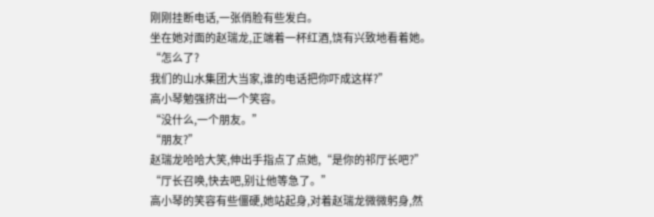刚刚挂断电话,一张俏脸有些发白。
坐在她对面的赵瑞龙,正端着一杯红酒,饶有兴致地看着她。
“怎么了?
我们的山水集团大当家,谁的电话把你吓成这样?”
高小琴勉强挤出一个笑容。
“没什么,一个朋友。”
“朋友?”
赵瑞龙哈哈大笑,伸出手指点了点她,“是你的祁厅长吧?”
“厅长召唤,快去吧,别让他等急了。”
高小琴的笑容有些僵硬,她站起身,对着赵瑞龙微微躬身,然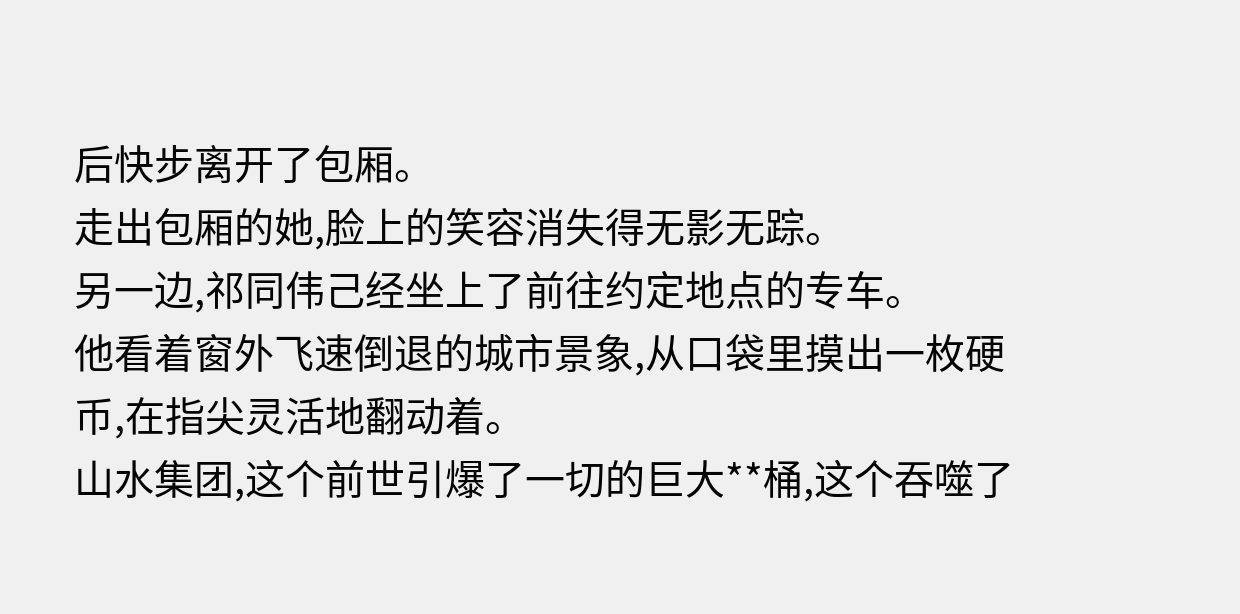后快步离开了包厢。
走出包厢的她,脸上的笑容消失得无影无踪。
另一边,祁同伟己经坐上了前往约定地点的专车。
他看着窗外飞速倒退的城市景象,从口袋里摸出一枚硬币,在指尖灵活地翻动着。
山水集团,这个前世引爆了一切的巨大**桶,这个吞噬了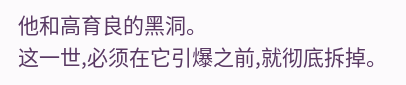他和高育良的黑洞。
这一世,必须在它引爆之前,就彻底拆掉。